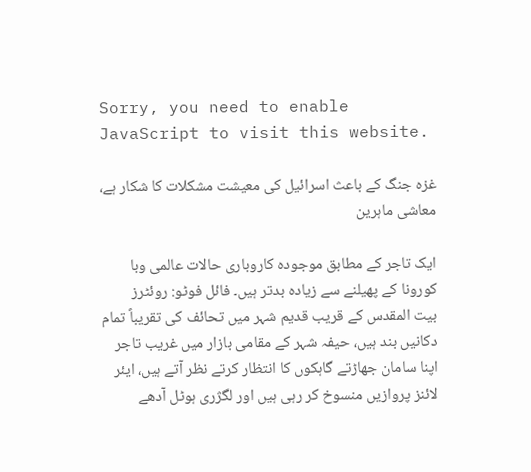Sorry, you need to enable JavaScript to visit this website.

غزہ جنگ کے باعث اسرائیل کی معیشت مشکلات کا شکار ہے، معاشی ماہرین

ایک تاجر کے مطابق موجودہ کاروباری حالات عالمی وبا کورونا کے پھیلنے سے زیادہ بدتر ہیں۔ فائل فوٹو: روئٹرز
بیت المقدس کے قریب قدیم شہر میں تحائف کی تقریباً تمام دکانیں بند ہیں، حیفہ شہر کے مقامی بازار میں غریب تاجر اپنا سامان جھاڑتے گاہکوں کا انتظار کرتے نظر آتے ہیں، ایئر لائنز پروازیں منسوخ کر رہی ہیں اور لگژری ہوٹل آدھے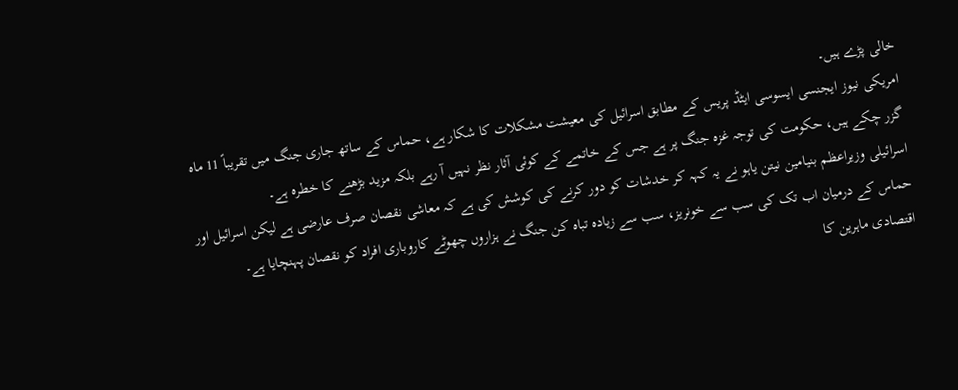خالی پڑے ہیں۔
امریکی نیوز ایجنسی ایسوسی ایٹڈ پریس کے مطابق اسرائیل کی معیشت مشکلات کا شکار ہے، حماس کے ساتھ جاری جنگ میں تقریباً 11 ماہ گزر چکے ہیں، حکومت کی توجہ غزہ جنگ پر ہے جس کے خاتمے کے کوئی آثار نظر نہیں آ رہے بلکہ مزید بڑھنے کا خطرہ ہے۔
اسرائیلی وزیراعظم بنیامین نیتن یاہو نے یہ کہہ کر خدشات کو دور کرنے کی کوشش کی ہے کہ معاشی نقصان صرف عارضی ہے لیکن اسرائیل اور حماس کے درمیان اب تک کی سب سے خونریز، سب سے زیادہ تباہ کن جنگ نے ہزاروں چھوٹے کاروباری افراد کو نقصان پہنچایا ہے۔
اقتصادی ماہرین کا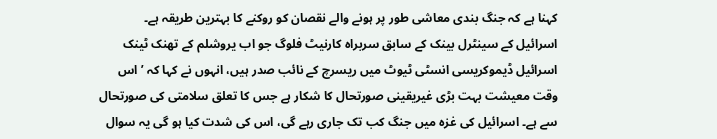کہنا ہے کہ جنگ بندی معاشی طور پر ہونے والے نقصان کو روکنے کا بہترین طریقہ ہے۔
اسرائیل کے سینٹرل بینک کے سابق سربراہ کارنیٹ فلوگ جو اب یروشلم کے تھنک ٹینک اسرائیل ڈیموکریسی انسٹی ٹیوٹ میں ریسرچ کے نائب صدر ہیں، انہوں نے کہا کہ ’اس وقت معیشت بہت بڑی غیریقینی صورتحال کا شکار ہے جس کا تعلق سلامتی کی صورتحال سے ہے۔ اسرائیل کی غزہ میں جنگ کب تک جاری رہے گی، اس کی شدت کیا ہو گی یہ سوال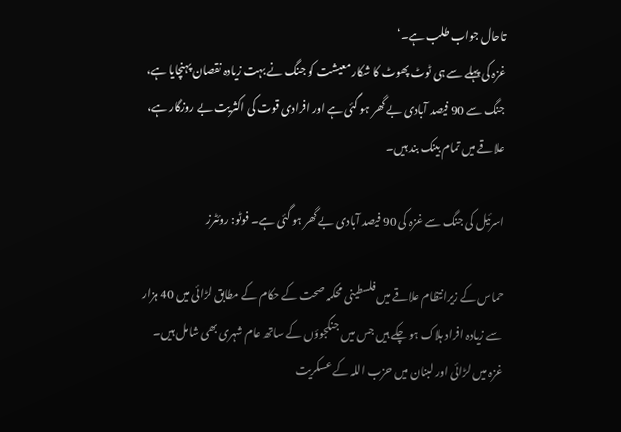تاحال جواب طلب ہے۔‘
غزہ کی پہلے سے ہی ٹوٹ پھوٹ کا شکار معیشت کو جنگ نے بہت زیادہ نقصان پہنچایا ہے، جنگ سے 90 فیصد آبادی بے گھر ہو گئی ہے اور افرادی قوت کی اکثریت بے روزگار ہے، علاقے میں تمام بینک بند ہیں۔

اسرئیل کی جنگ سے غزہ کی 90 فیصد آبادی بے گھر ہو گئی ہے۔ فوٹو: روئٹرز

حماس کے زیرانتظام علاقے میں فلسطینی محکمہ صحت کے حکام کے مطابق لڑائی میں 40 ہزار سے زیادہ افراد ہلاک ہو چکے ہیں جس میں جنگجوؤں کے ساتھ عام شہری بھی شامل ہیں۔
غزہ میں لڑائی اور لبنان میں حزب اللہ کے عسکریت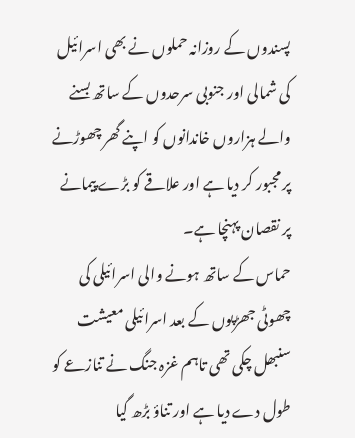پسندوں کے روزانہ حملوں نے بھی اسرائیل کی شمالی اور جنوبی سرحدوں کے ساتھ بسنے والے ہزاروں خاندانوں کو اپنے گھر چھوڑنے پر مجبور کر دیا ہے اور علاقے کو بڑے پیمانے پر نقصان پہنچا ہے۔
حماس کے ساتھ ہونے والی اسرائیلی کی چھوٹی جھڑپوں کے بعد اسرائیلی معیشت سنبھل چکی تھی تاہم غزہ جنگ نے تنازعے کو طول دے دیا ہے اور تناؤ بڑھ گیا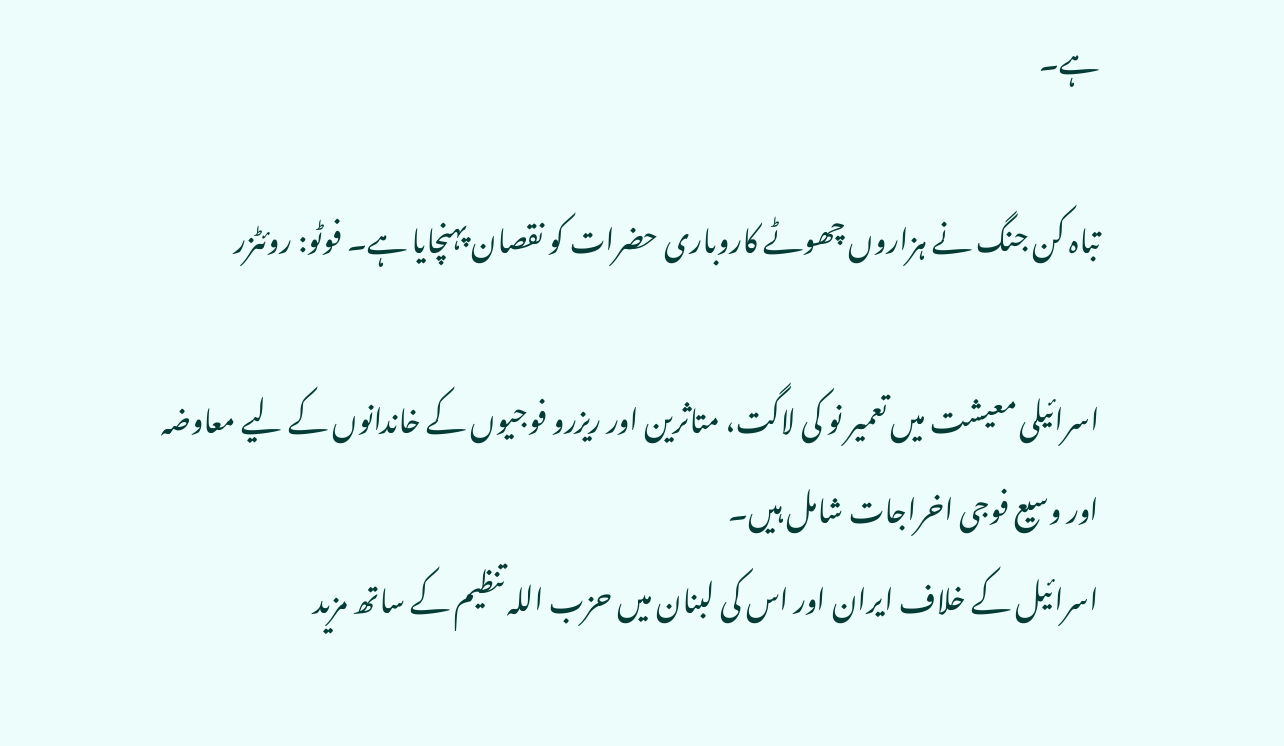ہے۔

تباہ کن جنگ نے ہزاروں چھوٹے کاروباری حضرات کو نقصان پہنچایا ہے۔ فوٹو: روئٹزر

اسرائیلی معیشت میں تعمیر نو کی لاگت، متاثرین اور ریزرو فوجیوں کے خاندانوں کے لیے معاوضہ اور وسیع فوجی اخراجات شامل ہیں۔
اسرائیل کے خلاف ایران اور اس کی لبنان میں حزب اللہ تنظیم کے ساتھ مزید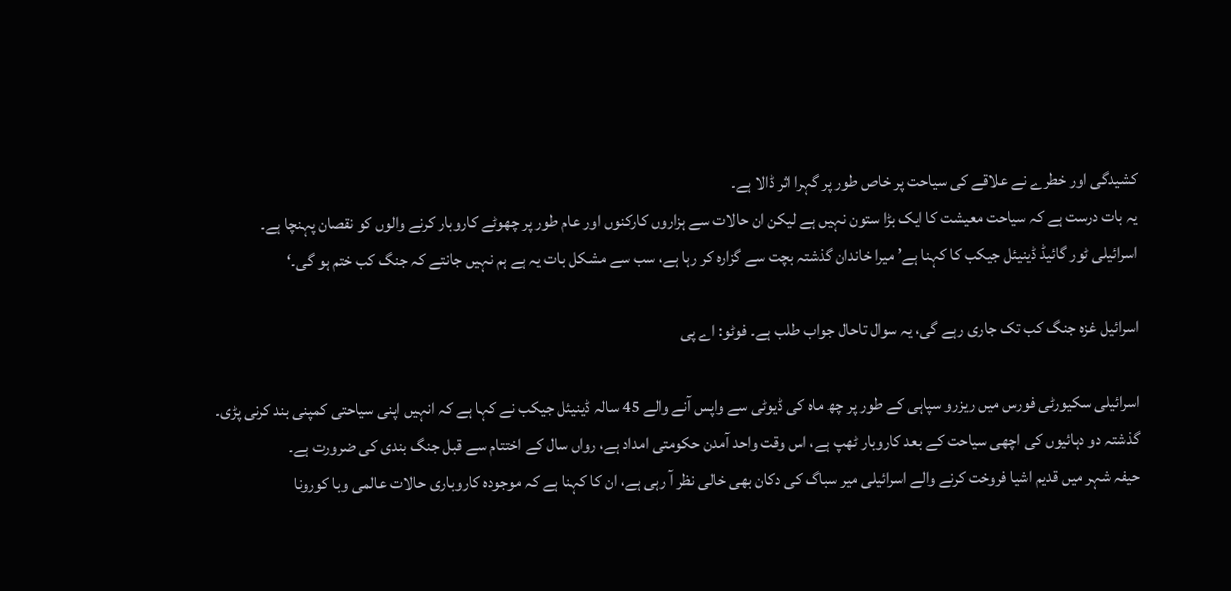کشیدگی اور خطرے نے علاقے کی سیاحت پر خاص طور پر گہرا اثر ڈالا ہے۔
یہ بات درست ہے کہ سیاحت معیشت کا ایک بڑا ستون نہیں ہے لیکن ان حالات سے ہزاروں کارکنوں اور عام طور پر چھوٹے کاروبار کرنے والوں کو نقصان پہنچا ہے۔
اسرائیلی ٹور گائیڈ ڈینیئل جیکب کا کہنا ہے’ میرا خاندان گذشتہ بچت سے گزارہ کر رہا ہے، سب سے مشکل بات یہ ہے ہم نہیں جانتے کہ جنگ کب ختم ہو گی۔‘

اسرائیل غزہ جنگ کب تک جاری رہے گی، یہ سوال تاحال جواب طلب ہے۔ فوٹو: اے پی

اسرائیلی سکیورٹی فورس میں ریزرو سپاہی کے طور پر چھ ماہ کی ڈیوٹی سے واپس آنے والے 45 سالہ ڈینیئل جیکب نے کہا ہے کہ انہیں اپنی سیاحتی کمپنی بند کرنی پڑی۔
گذشتہ دو دہائیوں کی اچھی سیاحت کے بعد کاروبار ٹھپ ہے، اس وقت واحد آمدن حکومتی امداد ہے، رواں سال کے اختتام سے قبل جنگ بندی کی ضرورت ہے۔
حیفہ شہر میں قدیم اشیا فروخت کرنے والے اسرائیلی میر سباگ کی دکان بھی خالی نظر آ رہی ہے، ان کا کہنا ہے کہ موجودہ کاروباری حالات عالمی وبا کورونا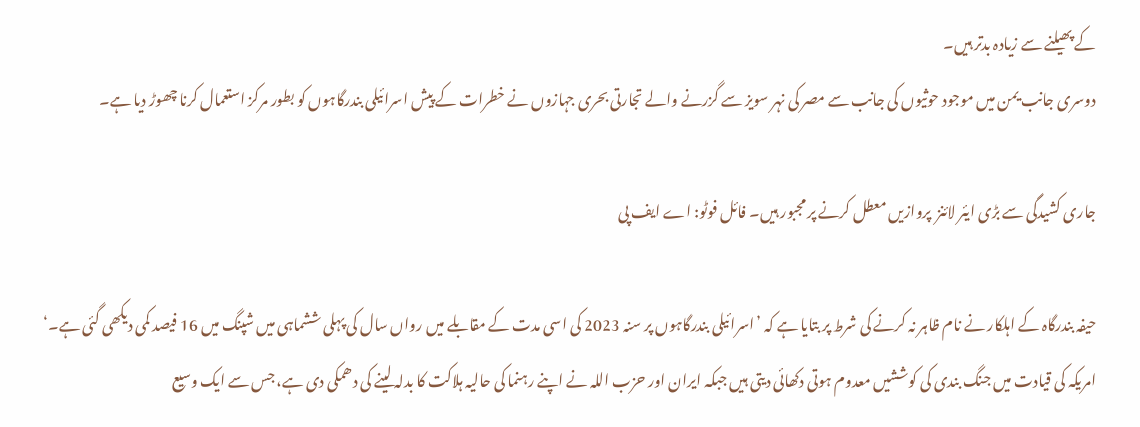کے پھیلنے سے زیادہ بدتر ہیں۔
دوسری جانب یمن میں موجود حوثیوں کی جانب سے مصر کی نہر سویز سے گزرنے والے تجارتی بحری جہازوں نے خطرات کے پیش اسرائیلی بندرگاہوں کو بطور مرکز استعمال کرنا چھوڑ دیا ہے۔

جاری کشیدگی سے بڑی ایئر لائنز  پروازیں معطل کرنے پر مجبور ہیں۔ فائل فوٹو: اے ایف پی

حیفہ بندرگاہ کے اہلکار نے نام ظاہر نہ کرنے کی شرط پر بتایا ہے کہ ’اسرائیلی بندرگاہوں پر سنہ 2023 کی اسی مدت کے مقابلے میں رواں سال کی پہلی ششماہی میں شپنگ میں 16 فیصد کمی دیکھی گئی ہے۔‘
امریکہ کی قیادت میں جنگ بندی کی کوششیں معدوم ہوتی دکھائی دیتی ہیں جبکہ ایران اور حزب اللہ نے اپنے رہنما کی حالیہ ہلاکت کا بدلہ لینے کی دھمکی دی ہے، جس سے ایک وسیع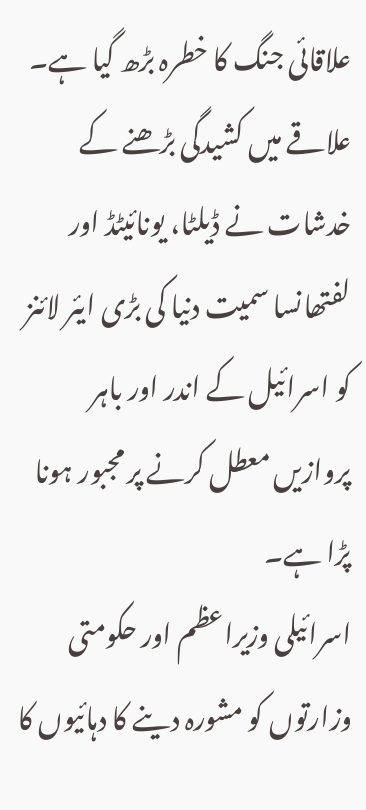علاقائی جنگ کا خطرہ بڑھ گیا ہے۔
علاقے میں کشیدگی بڑھنے کے خدشات نے ڈیلٹا، یونائیٹڈ اور لفتھانسا سمیت دنیا کی بڑی ایئر لائنز کو اسرائیل کے اندر اور باہر پروازیں معطل کرنے پر مجبور ہونا پڑا ہے۔
اسرائیلی وزیراعظم اور حکومتی وزارتوں کو مشورہ دینے کا دہائیوں کا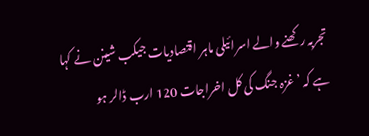تجربہ رکھنے والے اسرائیلی ماہر اقتصادیات جیکب شینن نے کہا ہے کہ ’غزہ جنگ کی کل اخراجات 120 ارب ڈالر ہو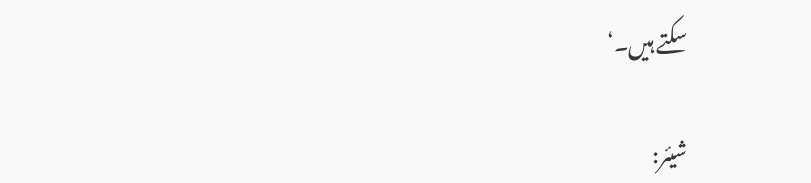سکتے ہیں۔‘

شیئر: